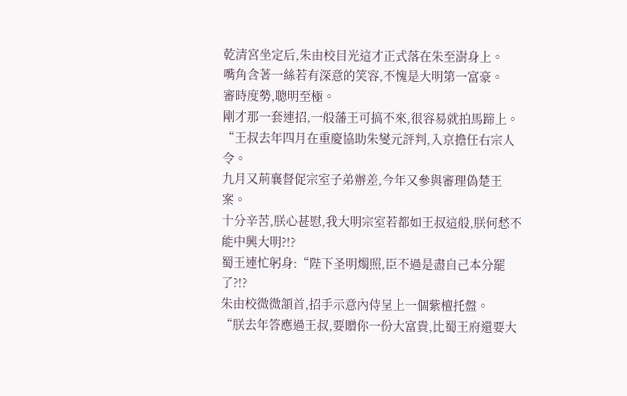乾清宮坐定后,朱由校目光這才正式落在朱至澍身上。
嘴角含著一絲若有深意的笑容,不愧是大明第一富豪。
審時度勢,聰明至極。
剛才那一套連招,一般藩王可搞不來,很容易就拍馬蹄上。
“王叔去年四月在重慶協助朱燮元評判,入京擔任右宗人令。
九月又荊襄督促宗室子弟辦差,今年又參與審理偽楚王案。
十分辛苦,朕心甚慰,我大明宗室若都如王叔這般,朕何愁不能中興大明?!?
蜀王連忙躬身:“陛下圣明燭照,臣不過是盡自己本分罷了?!?
朱由校微微頷首,招手示意內侍呈上一個紫檀托盤。
“朕去年答應過王叔,要贈你一份大富貴,比蜀王府還要大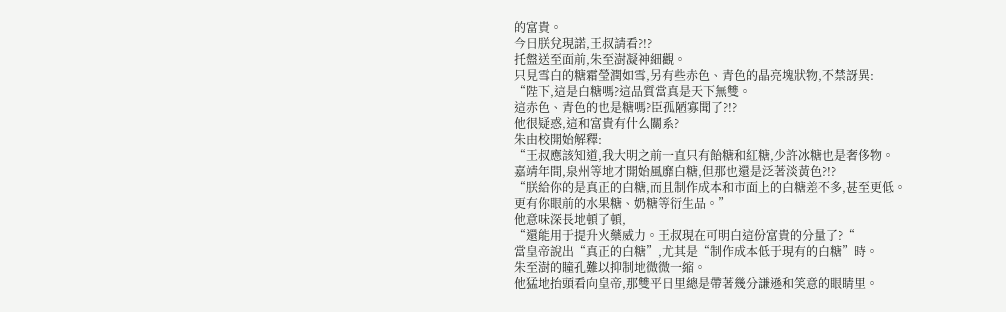的富貴。
今日朕兌現諾,王叔請看?!?
托盤送至面前,朱至澍凝神細觀。
只見雪白的糖霜瑩潤如雪,另有些赤色、青色的晶亮塊狀物,不禁訝異:
“陛下,這是白糖嗎?這品質當真是天下無雙。
這赤色、青色的也是糖嗎?臣孤陋寡聞了?!?
他很疑惑,這和富貴有什么關系?
朱由校開始解釋:
“王叔應該知道,我大明之前一直只有飴糖和紅糖,少許冰糖也是奢侈物。
嘉靖年間,泉州等地才開始風靡白糖,但那也還是泛著淡黃色?!?
“朕給你的是真正的白糖,而且制作成本和市面上的白糖差不多,甚至更低。
更有你眼前的水果糖、奶糖等衍生品。”
他意味深長地頓了頓,
“還能用于提升火藥威力。王叔現在可明白這份富貴的分量了?“
當皇帝說出“真正的白糖”,尤其是“制作成本低于現有的白糖”時。
朱至澍的瞳孔難以抑制地微微一縮。
他猛地抬頭看向皇帝,那雙平日里總是帶著幾分謙遜和笑意的眼睛里。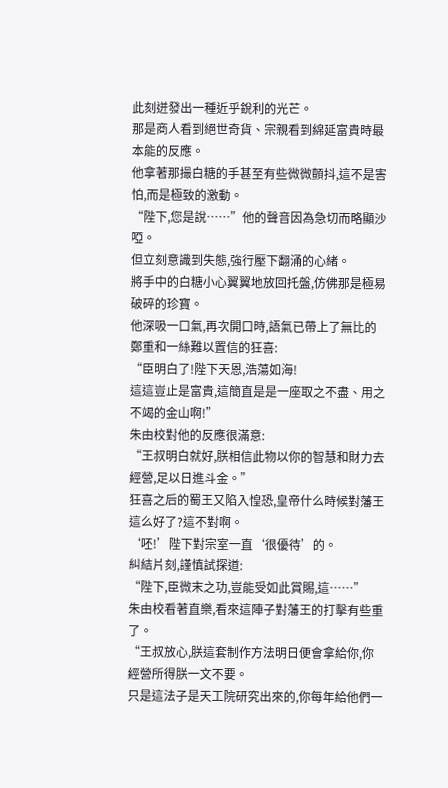此刻迸發出一種近乎銳利的光芒。
那是商人看到絕世奇貨、宗親看到綿延富貴時最本能的反應。
他拿著那撮白糖的手甚至有些微微顫抖,這不是害怕,而是極致的激動。
“陛下,您是說……”他的聲音因為急切而略顯沙啞。
但立刻意識到失態,強行壓下翻涌的心緒。
將手中的白糖小心翼翼地放回托盤,仿佛那是極易破碎的珍寶。
他深吸一口氣,再次開口時,語氣已帶上了無比的鄭重和一絲難以置信的狂喜:
“臣明白了!陛下天恩,浩蕩如海!
這這豈止是富貴,這簡直是是一座取之不盡、用之不竭的金山啊!”
朱由校對他的反應很滿意:
“王叔明白就好,朕相信此物以你的智慧和財力去經營,足以日進斗金。”
狂喜之后的蜀王又陷入惶恐,皇帝什么時候對藩王這么好了?這不對啊。
‘呸!’陛下對宗室一直‘很優待’的。
糾結片刻,謹慎試探道:
“陛下,臣微末之功,豈能受如此賞賜,這……”
朱由校看著直樂,看來這陣子對藩王的打擊有些重了。
“王叔放心,朕這套制作方法明日便會拿給你,你經營所得朕一文不要。
只是這法子是天工院研究出來的,你每年給他們一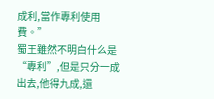成利,當作專利使用費。”
蜀王雖然不明白什么是“專利”,但是只分一成出去,他得九成,還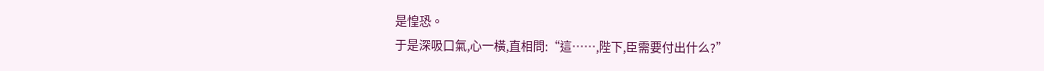是惶恐。
于是深吸口氣,心一橫,直相問:“這……,陛下,臣需要付出什么?”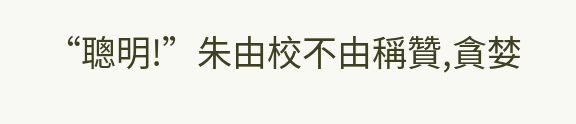“聰明!”朱由校不由稱贊,貪婪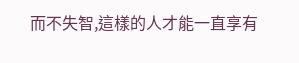而不失智,這樣的人才能一直享有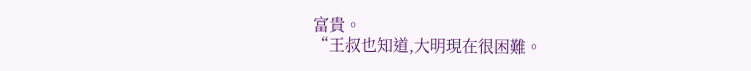富貴。
“王叔也知道,大明現在很困難。